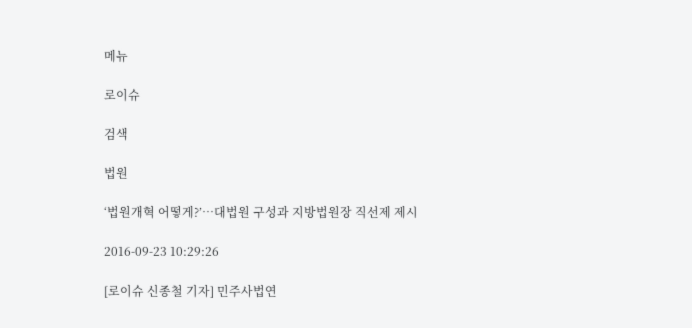메뉴

로이슈

검색

법원

‘법원개혁 어떻게?’…대법원 구성과 지방법원장 직선제 제시

2016-09-23 10:29:26

[로이슈 신종철 기자] 민주사법연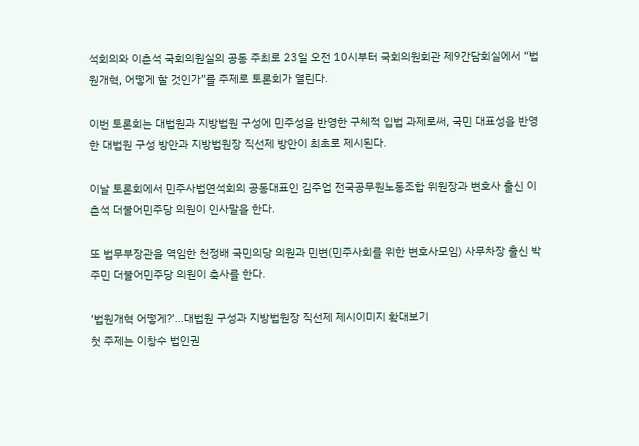석회의와 이춘석 국회의원실의 공동 주최로 23일 오전 10시부터 국회의원회관 제9간담회실에서 “법원개혁, 어떻게 할 것인가”를 주제로 토론회가 열린다.

이번 토론회는 대법원과 지방법원 구성에 민주성을 반영한 구체적 입법 과제로써, 국민 대표성을 반영한 대법원 구성 방안과 지방법원장 직선제 방안이 최초로 제시된다.

이날 토론회에서 민주사법연석회의 공동대표인 김주업 전국공무원노동조합 위원장과 변호사 출신 이춘석 더불어민주당 의원이 인사말을 한다.

또 법무부장관을 역임한 천정배 국민의당 의원과 민변(민주사회를 위한 변호사모임) 사무차장 출신 박주민 더불어민주당 의원이 축사를 한다.

‘법원개혁 어떻게?’…대법원 구성과 지방법원장 직선제 제시이미지 확대보기
첫 주제는 이창수 법인권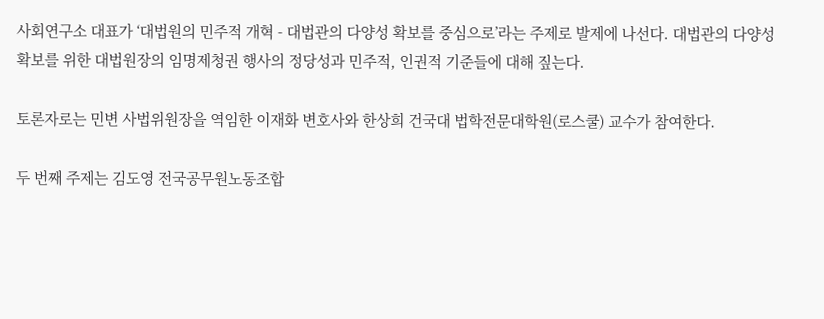사회연구소 대표가 ‘대법원의 민주적 개혁 - 대법관의 다양성 확보를 중심으로’라는 주제로 발제에 나선다. 대법관의 다양성 확보를 위한 대법원장의 임명제청권 행사의 정당성과 민주적, 인권적 기준들에 대해 짚는다.

토론자로는 민변 사법위원장을 역임한 이재화 변호사와 한상희 건국대 법학전문대학원(로스쿨) 교수가 참여한다.

두 번째 주제는 김도영 전국공무원노동조합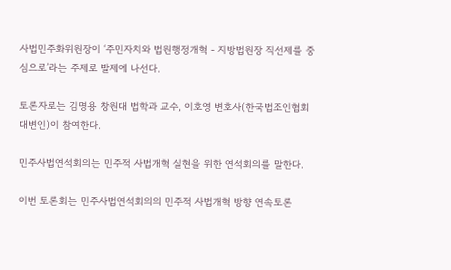사법민주화위원장이 ‘주민자치와 법원행정개혁 - 지방법원장 직선제를 중심으로’라는 주제로 발제에 나선다.

토론자로는 김명용 창원대 법학과 교수, 이호영 변호사(한국법조인협회 대변인)이 참여한다.

민주사법연석회의는 민주적 사법개혁 실현을 위한 연석회의를 말한다.

이번 토론회는 민주사법연석회의의 민주적 사법개혁 방향 연속토론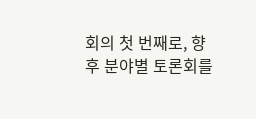회의 첫 번째로, 향후 분야별 토론회를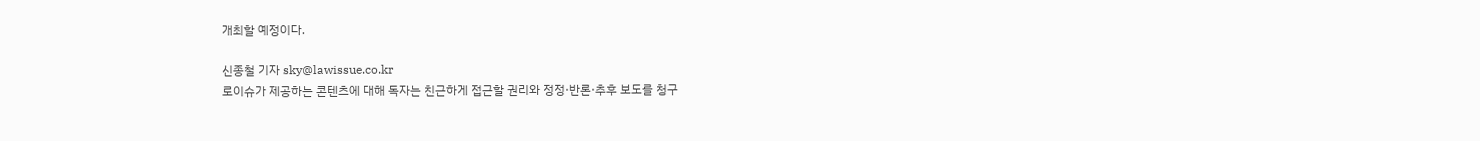개최할 예정이다.

신종철 기자 sky@lawissue.co.kr
로이슈가 제공하는 콘텐츠에 대해 독자는 친근하게 접근할 권리와 정정·반론·추후 보도를 청구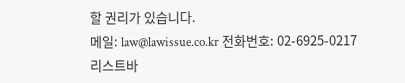할 권리가 있습니다.
메일: law@lawissue.co.kr 전화번호: 02-6925-0217
리스트바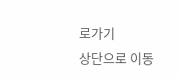로가기
상단으로 이동